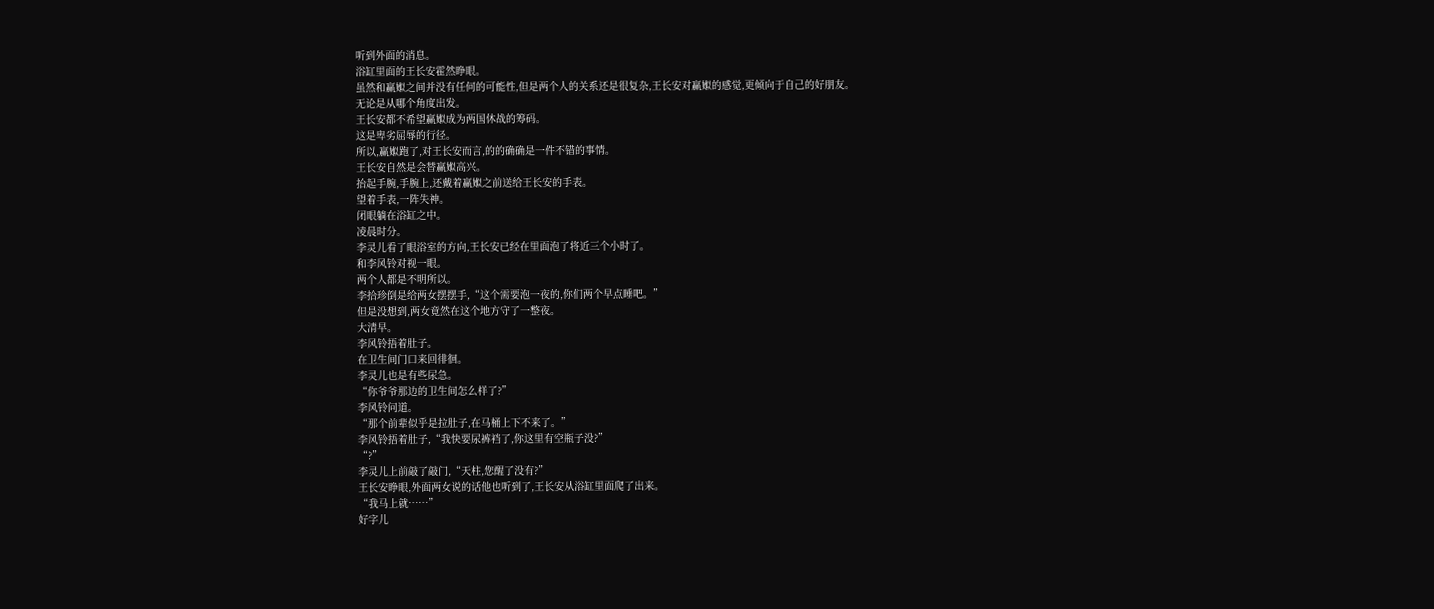听到外面的消息。
浴缸里面的王长安霍然睁眼。
虽然和赢娰之间并没有任何的可能性,但是两个人的关系还是很复杂,王长安对赢娰的感觉,更倾向于自己的好朋友。
无论是从哪个角度出发。
王长安都不希望赢娰成为两国休战的筹码。
这是卑劣屈辱的行径。
所以,赢娰跑了,对王长安而言,的的确确是一件不错的事情。
王长安自然是会替赢娰高兴。
抬起手腕,手腕上,还戴着赢娰之前送给王长安的手表。
望着手表,一阵失神。
闭眼躺在浴缸之中。
凌晨时分。
李灵儿看了眼浴室的方向,王长安已经在里面泡了将近三个小时了。
和李风铃对视一眼。
两个人都是不明所以。
李拾珍倒是给两女摆摆手,“这个需要泡一夜的,你们两个早点睡吧。”
但是没想到,两女竟然在这个地方守了一整夜。
大清早。
李风铃捂着肚子。
在卫生间门口来回徘徊。
李灵儿也是有些尿急。
“你爷爷那边的卫生间怎么样了?”
李风铃问道。
“那个前辈似乎是拉肚子,在马桶上下不来了。”
李风铃捂着肚子,“我快要尿裤裆了,你这里有空瓶子没?”
“?”
李灵儿上前敲了敲门,“天柱,您醒了没有?”
王长安睁眼,外面两女说的话他也听到了,王长安从浴缸里面爬了出来。
“我马上就……”
好字儿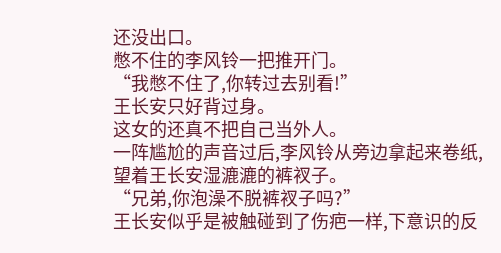还没出口。
憋不住的李风铃一把推开门。
“我憋不住了,你转过去别看!”
王长安只好背过身。
这女的还真不把自己当外人。
一阵尴尬的声音过后,李风铃从旁边拿起来卷纸,望着王长安湿漉漉的裤衩子。
“兄弟,你泡澡不脱裤衩子吗?”
王长安似乎是被触碰到了伤疤一样,下意识的反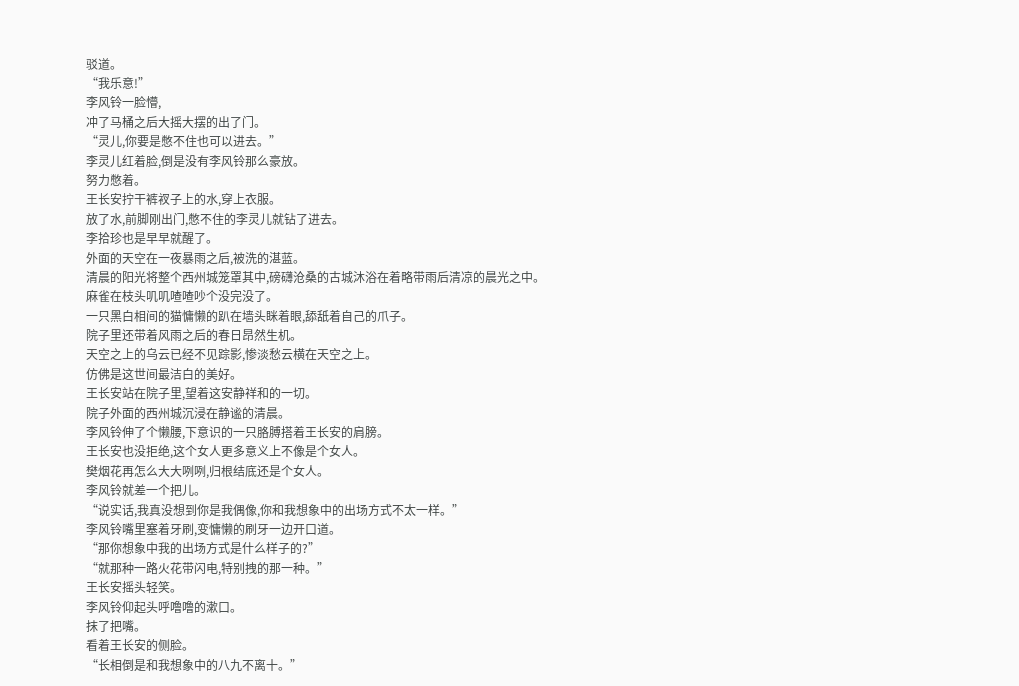驳道。
“我乐意!”
李风铃一脸懵,
冲了马桶之后大摇大摆的出了门。
“灵儿,你要是憋不住也可以进去。”
李灵儿红着脸,倒是没有李风铃那么豪放。
努力憋着。
王长安拧干裤衩子上的水,穿上衣服。
放了水,前脚刚出门,憋不住的李灵儿就钻了进去。
李拾珍也是早早就醒了。
外面的天空在一夜暴雨之后,被洗的湛蓝。
清晨的阳光将整个西州城笼罩其中,磅礴沧桑的古城沐浴在着略带雨后清凉的晨光之中。
麻雀在枝头叽叽喳喳吵个没完没了。
一只黑白相间的猫慵懒的趴在墙头眯着眼,舔舐着自己的爪子。
院子里还带着风雨之后的春日昂然生机。
天空之上的乌云已经不见踪影,惨淡愁云横在天空之上。
仿佛是这世间最洁白的美好。
王长安站在院子里,望着这安静祥和的一切。
院子外面的西州城沉浸在静谧的清晨。
李风铃伸了个懒腰,下意识的一只胳膊搭着王长安的肩膀。
王长安也没拒绝,这个女人更多意义上不像是个女人。
樊烟花再怎么大大咧咧,归根结底还是个女人。
李风铃就差一个把儿。
“说实话,我真没想到你是我偶像,你和我想象中的出场方式不太一样。”
李风铃嘴里塞着牙刷,变慵懒的刷牙一边开口道。
“那你想象中我的出场方式是什么样子的?”
“就那种一路火花带闪电,特别拽的那一种。”
王长安摇头轻笑。
李风铃仰起头呼噜噜的漱口。
抹了把嘴。
看着王长安的侧脸。
“长相倒是和我想象中的八九不离十。”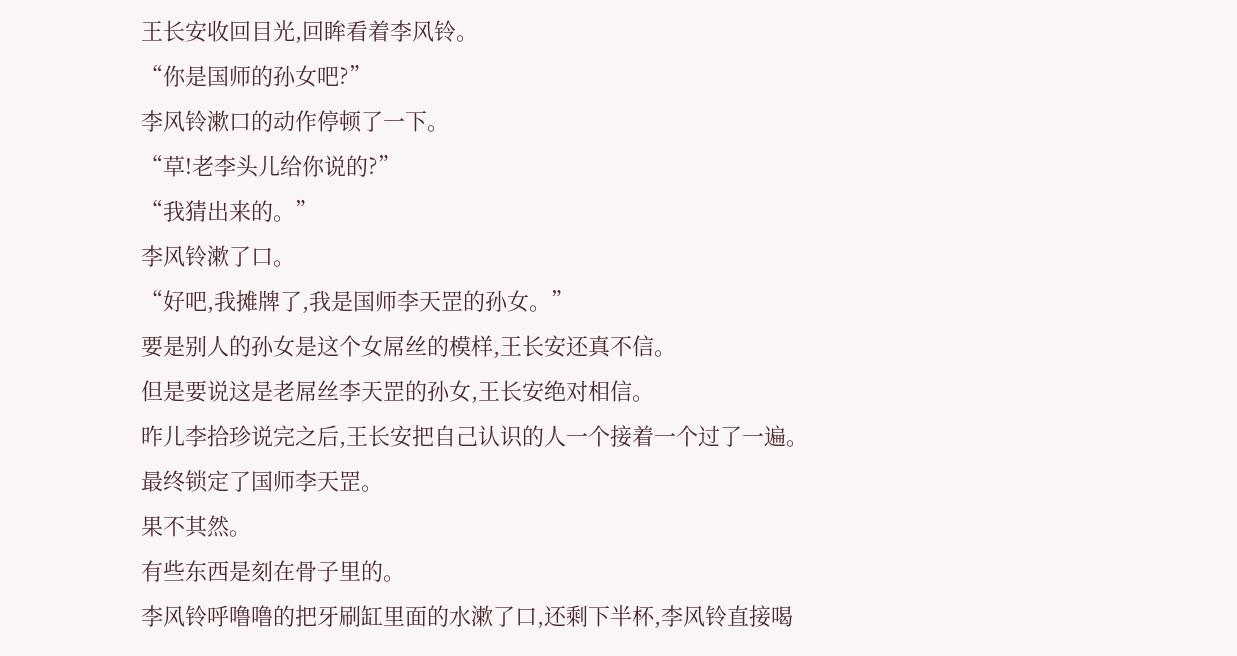王长安收回目光,回眸看着李风铃。
“你是国师的孙女吧?”
李风铃漱口的动作停顿了一下。
“草!老李头儿给你说的?”
“我猜出来的。”
李风铃漱了口。
“好吧,我摊牌了,我是国师李天罡的孙女。”
要是别人的孙女是这个女屌丝的模样,王长安还真不信。
但是要说这是老屌丝李天罡的孙女,王长安绝对相信。
昨儿李拾珍说完之后,王长安把自己认识的人一个接着一个过了一遍。
最终锁定了国师李天罡。
果不其然。
有些东西是刻在骨子里的。
李风铃呼噜噜的把牙刷缸里面的水漱了口,还剩下半杯,李风铃直接喝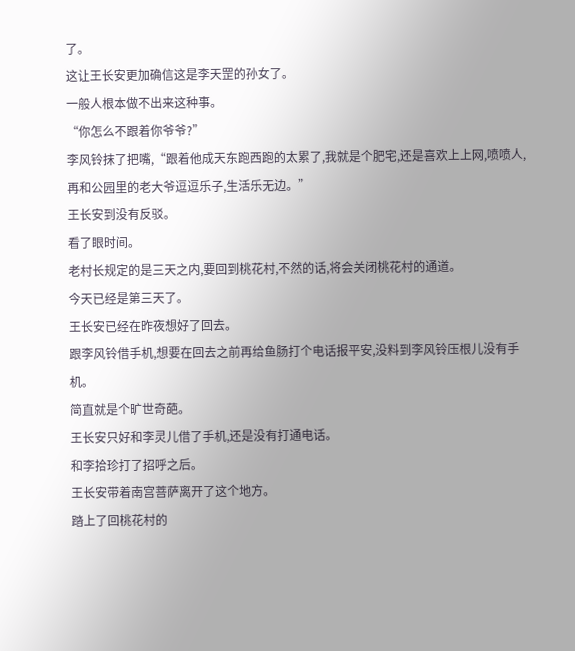了。
这让王长安更加确信这是李天罡的孙女了。
一般人根本做不出来这种事。
“你怎么不跟着你爷爷?”
李风铃抹了把嘴,“跟着他成天东跑西跑的太累了,我就是个肥宅,还是喜欢上上网,喷喷人,再和公园里的老大爷逗逗乐子,生活乐无边。”
王长安到没有反驳。
看了眼时间。
老村长规定的是三天之内,要回到桃花村,不然的话,将会关闭桃花村的通道。
今天已经是第三天了。
王长安已经在昨夜想好了回去。
跟李风铃借手机,想要在回去之前再给鱼肠打个电话报平安,没料到李风铃压根儿没有手机。
简直就是个旷世奇葩。
王长安只好和李灵儿借了手机,还是没有打通电话。
和李拾珍打了招呼之后。
王长安带着南宫菩萨离开了这个地方。
踏上了回桃花村的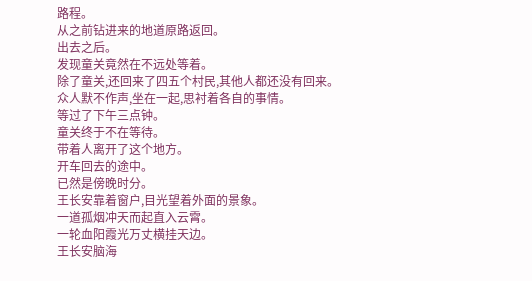路程。
从之前钻进来的地道原路返回。
出去之后。
发现童关竟然在不远处等着。
除了童关,还回来了四五个村民,其他人都还没有回来。
众人默不作声,坐在一起,思衬着各自的事情。
等过了下午三点钟。
童关终于不在等待。
带着人离开了这个地方。
开车回去的途中。
已然是傍晚时分。
王长安靠着窗户,目光望着外面的景象。
一道孤烟冲天而起直入云霄。
一轮血阳霞光万丈横挂天边。
王长安脑海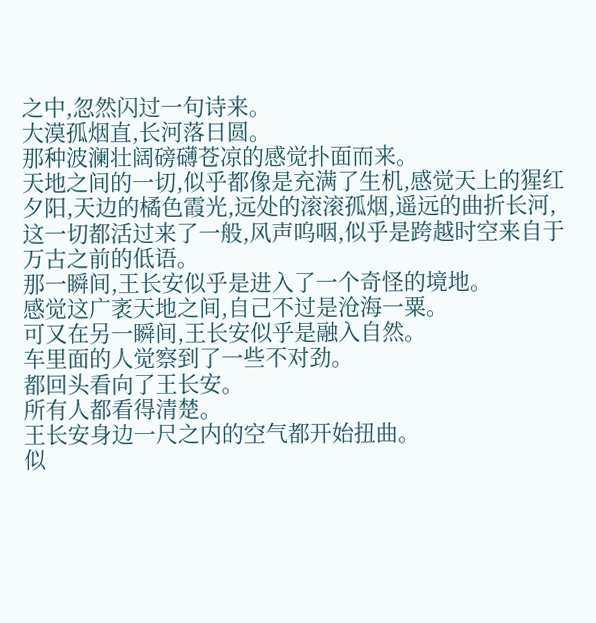之中,忽然闪过一句诗来。
大漠孤烟直,长河落日圆。
那种波澜壮阔磅礴苍凉的感觉扑面而来。
天地之间的一切,似乎都像是充满了生机,感觉天上的猩红夕阳,天边的橘色霞光,远处的滚滚孤烟,遥远的曲折长河,这一切都活过来了一般,风声呜咽,似乎是跨越时空来自于万古之前的低语。
那一瞬间,王长安似乎是进入了一个奇怪的境地。
感觉这广袤天地之间,自己不过是沧海一粟。
可又在另一瞬间,王长安似乎是融入自然。
车里面的人觉察到了一些不对劲。
都回头看向了王长安。
所有人都看得清楚。
王长安身边一尺之内的空气都开始扭曲。
似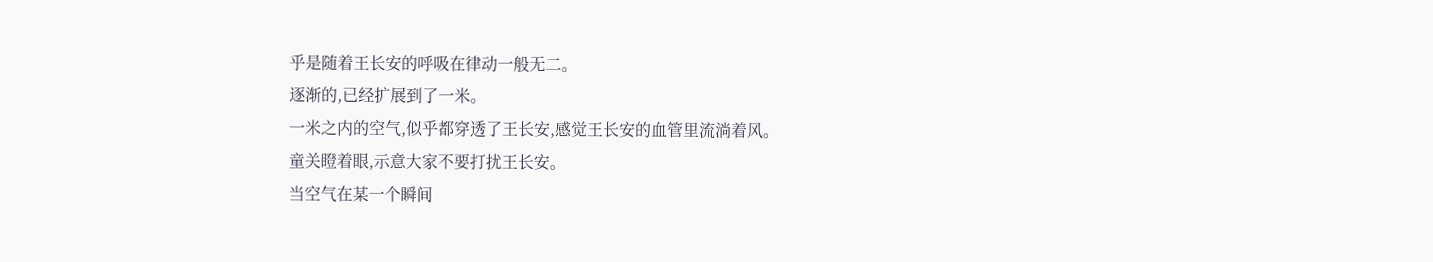乎是随着王长安的呼吸在律动一般无二。
逐渐的,已经扩展到了一米。
一米之内的空气,似乎都穿透了王长安,感觉王长安的血管里流淌着风。
童关瞪着眼,示意大家不要打扰王长安。
当空气在某一个瞬间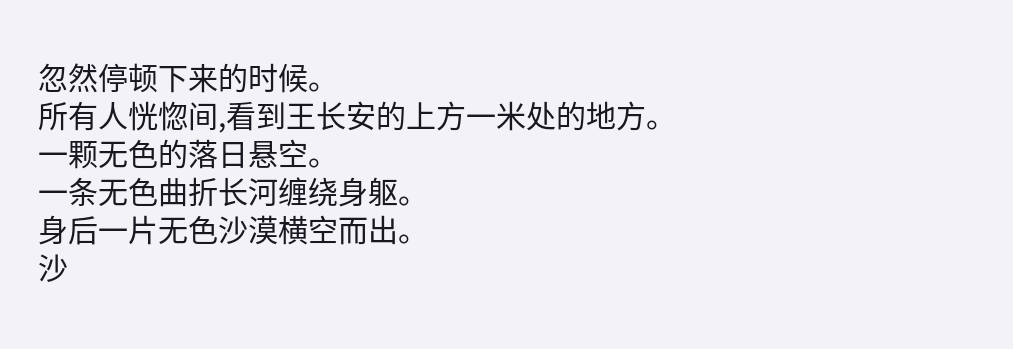忽然停顿下来的时候。
所有人恍惚间,看到王长安的上方一米处的地方。
一颗无色的落日悬空。
一条无色曲折长河缠绕身躯。
身后一片无色沙漠横空而出。
沙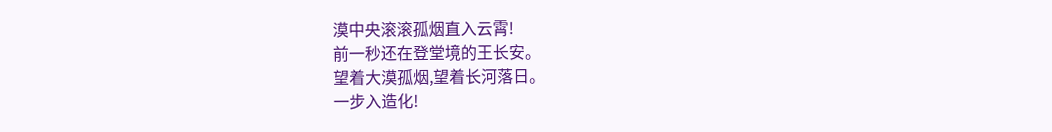漠中央滚滚孤烟直入云霄!
前一秒还在登堂境的王长安。
望着大漠孤烟,望着长河落日。
一步入造化!